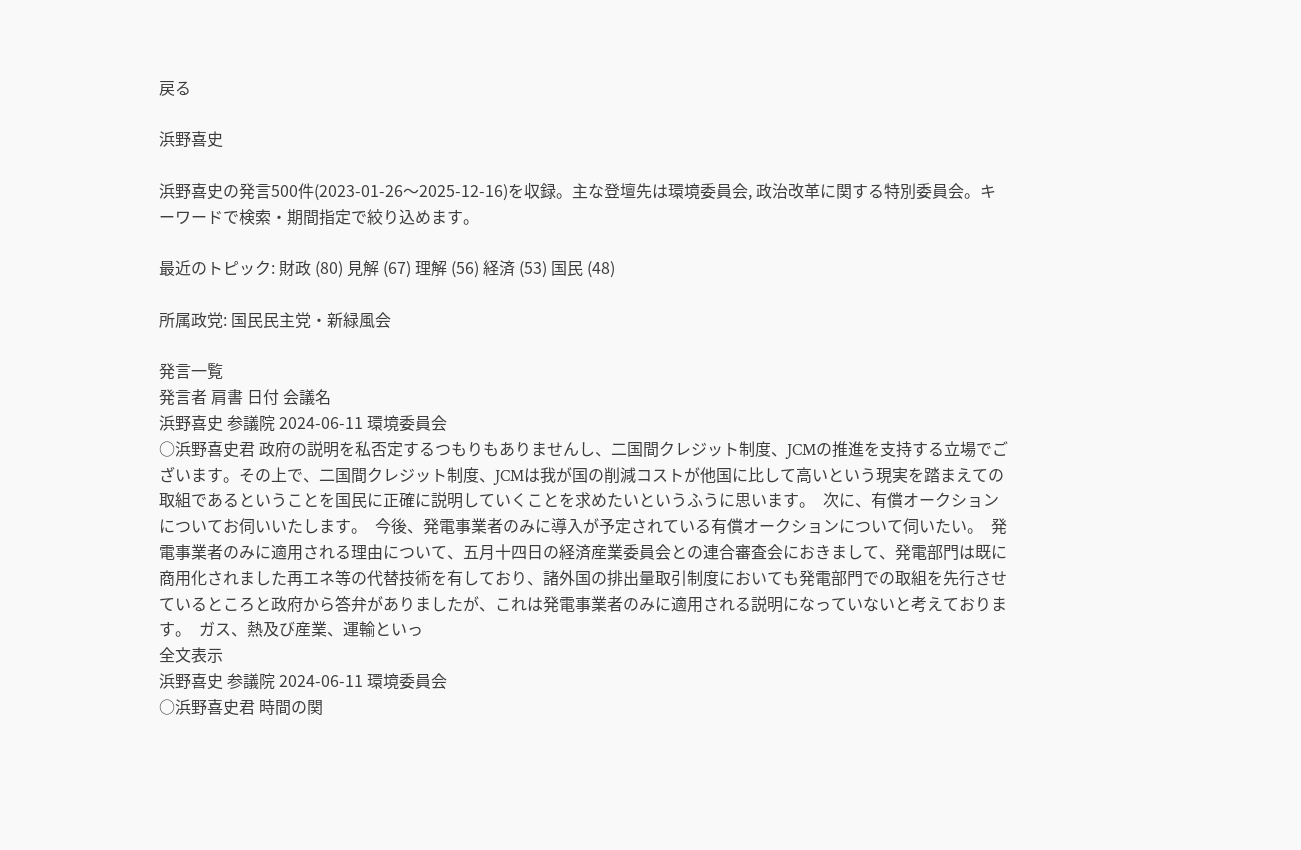戻る

浜野喜史

浜野喜史の発言500件(2023-01-26〜2025-12-16)を収録。主な登壇先は環境委員会, 政治改革に関する特別委員会。キーワードで検索・期間指定で絞り込めます。

最近のトピック: 財政 (80) 見解 (67) 理解 (56) 経済 (53) 国民 (48)

所属政党: 国民民主党・新緑風会

発言一覧
発言者 肩書 日付 会議名
浜野喜史 参議院 2024-06-11 環境委員会
○浜野喜史君 政府の説明を私否定するつもりもありませんし、二国間クレジット制度、JCMの推進を支持する立場でございます。その上で、二国間クレジット制度、JCMは我が国の削減コストが他国に比して高いという現実を踏まえての取組であるということを国民に正確に説明していくことを求めたいというふうに思います。  次に、有償オークションについてお伺いいたします。  今後、発電事業者のみに導入が予定されている有償オークションについて伺いたい。  発電事業者のみに適用される理由について、五月十四日の経済産業委員会との連合審査会におきまして、発電部門は既に商用化されました再エネ等の代替技術を有しており、諸外国の排出量取引制度においても発電部門での取組を先行させているところと政府から答弁がありましたが、これは発電事業者のみに適用される説明になっていないと考えております。  ガス、熱及び産業、運輸といっ
全文表示
浜野喜史 参議院 2024-06-11 環境委員会
○浜野喜史君 時間の関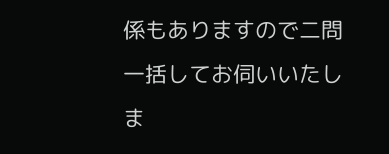係もありますので二問一括してお伺いいたしま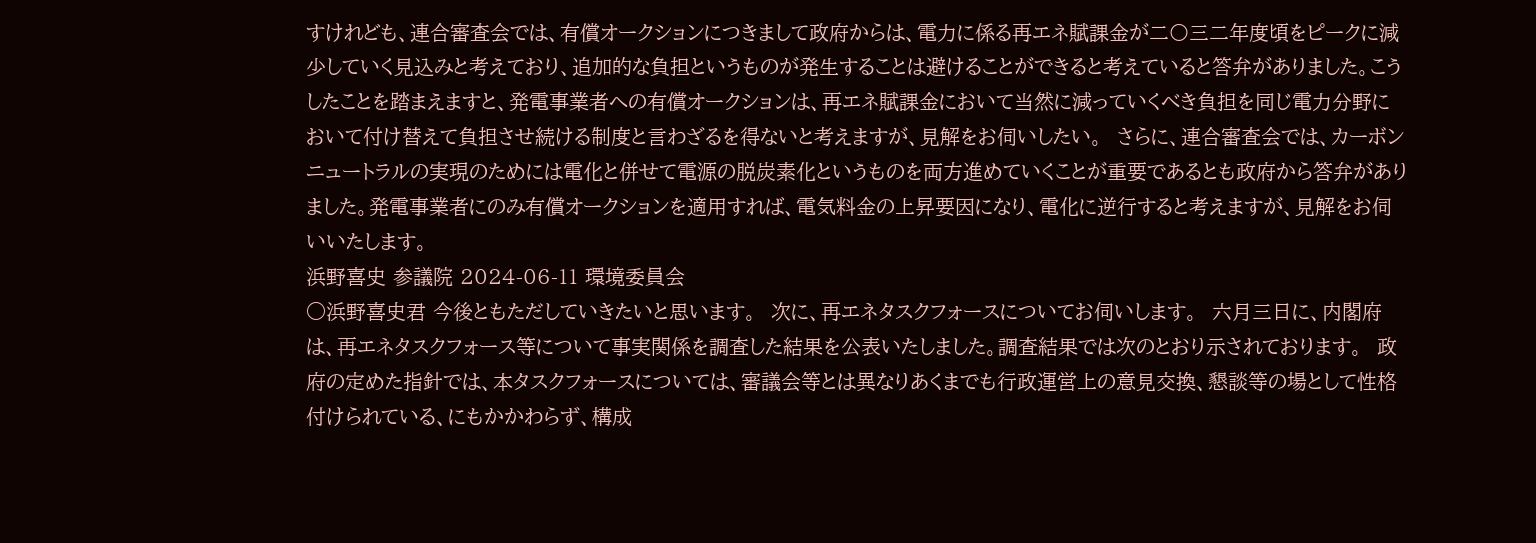すけれども、連合審査会では、有償オークションにつきまして政府からは、電力に係る再エネ賦課金が二〇三二年度頃をピークに減少していく見込みと考えており、追加的な負担というものが発生することは避けることができると考えていると答弁がありました。こうしたことを踏まえますと、発電事業者への有償オークションは、再エネ賦課金において当然に減っていくべき負担を同じ電力分野において付け替えて負担させ続ける制度と言わざるを得ないと考えますが、見解をお伺いしたい。  さらに、連合審査会では、カーボンニュートラルの実現のためには電化と併せて電源の脱炭素化というものを両方進めていくことが重要であるとも政府から答弁がありました。発電事業者にのみ有償オークションを適用すれば、電気料金の上昇要因になり、電化に逆行すると考えますが、見解をお伺いいたします。
浜野喜史 参議院 2024-06-11 環境委員会
○浜野喜史君 今後ともただしていきたいと思います。  次に、再エネタスクフォースについてお伺いします。  六月三日に、内閣府は、再エネタスクフォース等について事実関係を調査した結果を公表いたしました。調査結果では次のとおり示されております。  政府の定めた指針では、本タスクフォースについては、審議会等とは異なりあくまでも行政運営上の意見交換、懇談等の場として性格付けられている、にもかかわらず、構成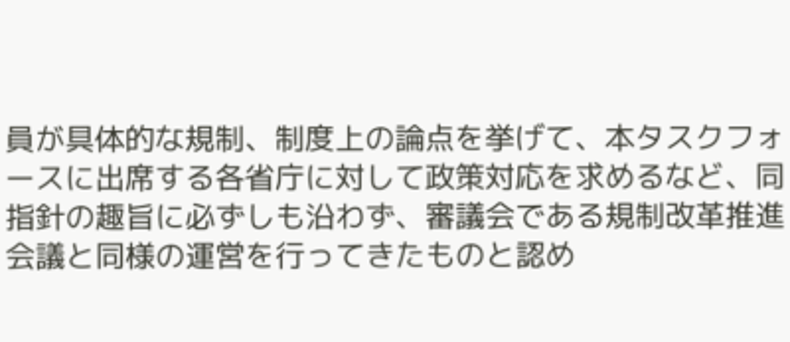員が具体的な規制、制度上の論点を挙げて、本タスクフォースに出席する各省庁に対して政策対応を求めるなど、同指針の趣旨に必ずしも沿わず、審議会である規制改革推進会議と同様の運営を行ってきたものと認め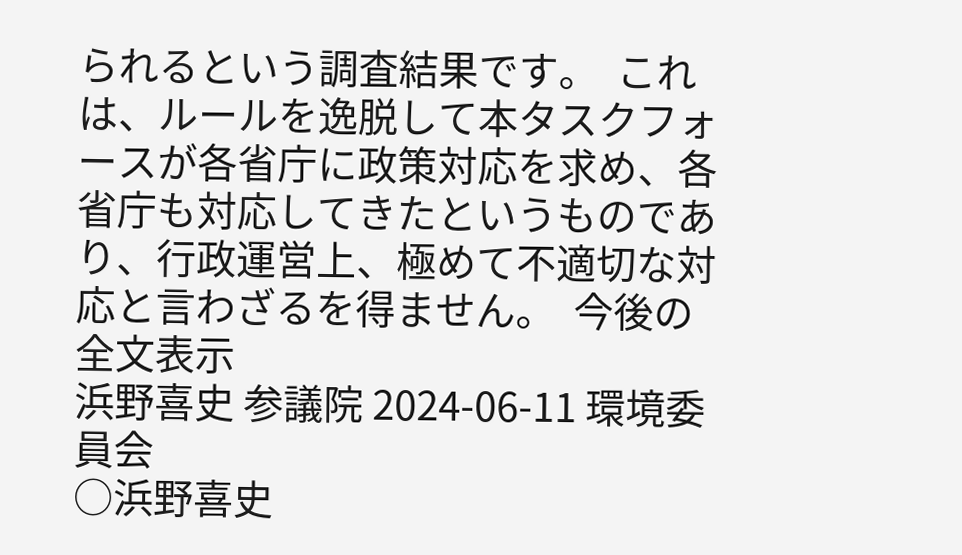られるという調査結果です。  これは、ルールを逸脱して本タスクフォースが各省庁に政策対応を求め、各省庁も対応してきたというものであり、行政運営上、極めて不適切な対応と言わざるを得ません。  今後の
全文表示
浜野喜史 参議院 2024-06-11 環境委員会
○浜野喜史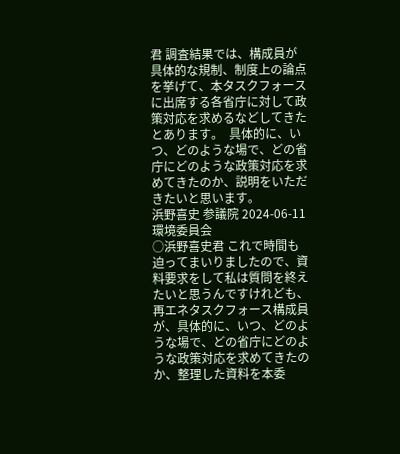君 調査結果では、構成員が具体的な規制、制度上の論点を挙げて、本タスクフォースに出席する各省庁に対して政策対応を求めるなどしてきたとあります。  具体的に、いつ、どのような場で、どの省庁にどのような政策対応を求めてきたのか、説明をいただきたいと思います。
浜野喜史 参議院 2024-06-11 環境委員会
○浜野喜史君 これで時間も迫ってまいりましたので、資料要求をして私は質問を終えたいと思うんですけれども、再エネタスクフォース構成員が、具体的に、いつ、どのような場で、どの省庁にどのような政策対応を求めてきたのか、整理した資料を本委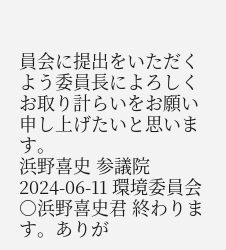員会に提出をいただくよう委員長によろしくお取り計らいをお願い申し上げたいと思います。
浜野喜史 参議院 2024-06-11 環境委員会
○浜野喜史君 終わります。ありが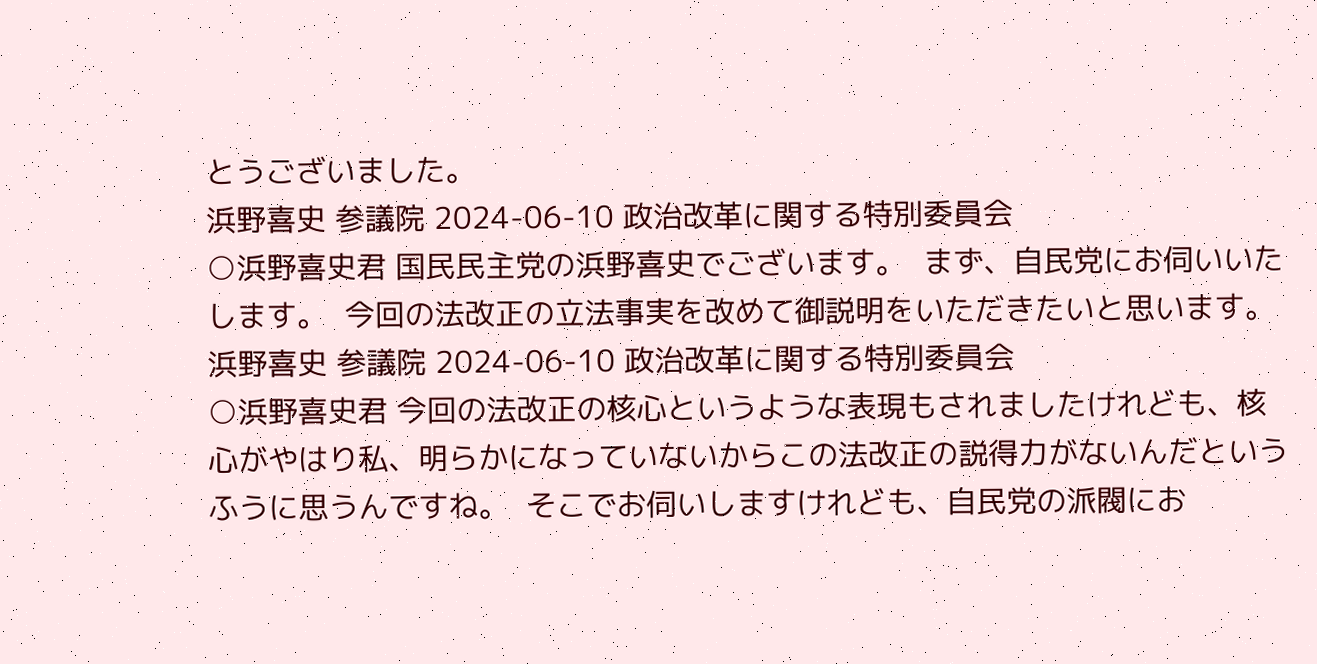とうございました。
浜野喜史 参議院 2024-06-10 政治改革に関する特別委員会
○浜野喜史君 国民民主党の浜野喜史でございます。  まず、自民党にお伺いいたします。  今回の法改正の立法事実を改めて御説明をいただきたいと思います。
浜野喜史 参議院 2024-06-10 政治改革に関する特別委員会
○浜野喜史君 今回の法改正の核心というような表現もされましたけれども、核心がやはり私、明らかになっていないからこの法改正の説得力がないんだというふうに思うんですね。  そこでお伺いしますけれども、自民党の派閥にお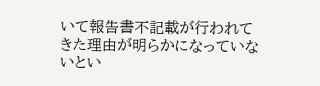いて報告書不記載が行われてきた理由が明らかになっていないとい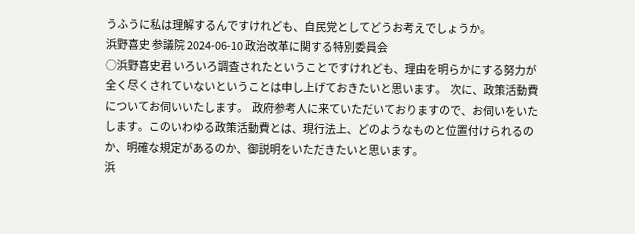うふうに私は理解するんですけれども、自民党としてどうお考えでしょうか。
浜野喜史 参議院 2024-06-10 政治改革に関する特別委員会
○浜野喜史君 いろいろ調査されたということですけれども、理由を明らかにする努力が全く尽くされていないということは申し上げておきたいと思います。  次に、政策活動費についてお伺いいたします。  政府参考人に来ていただいておりますので、お伺いをいたします。このいわゆる政策活動費とは、現行法上、どのようなものと位置付けられるのか、明確な規定があるのか、御説明をいただきたいと思います。
浜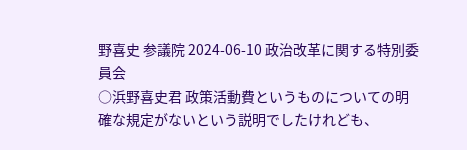野喜史 参議院 2024-06-10 政治改革に関する特別委員会
○浜野喜史君 政策活動費というものについての明確な規定がないという説明でしたけれども、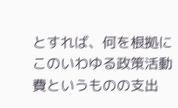とすれば、何を根拠にこのいわゆる政策活動費というものの支出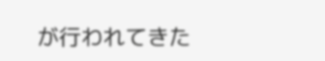が行われてきた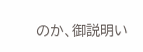のか、御説明い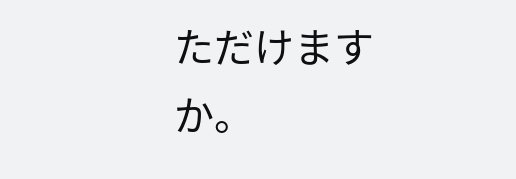ただけますか。